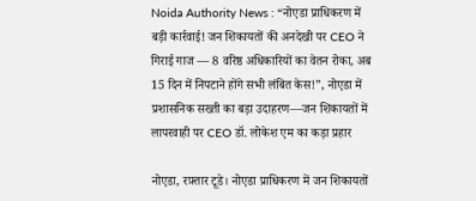Noida Authority News : “नोएडा प्राधिकरण में बड़ी कार्रवाई! जन शिकायतों की अनदेखी पर CEO ने गिराई गाज — 8 वरिष्ठ अधिकारियों का वेतन रोका, अब 15 दिन में निपटाने होंगे सभी लंबित केस!”, नोएडा में प्रशासनिक सख्ती का बड़ा उदाहरण—जन शिकायतों में लापरवाही पर CEO डॉ. लोकेश एम का कड़ा प्रहार

नोएडा, रफ़्तार टूडे। नोएडा प्राधिकरण में जन शिकायतों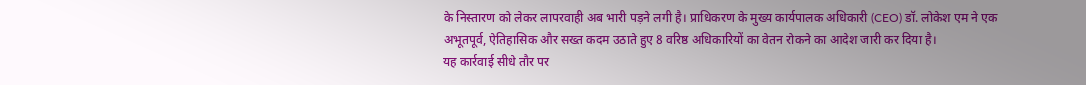के निस्तारण को लेकर लापरवाही अब भारी पड़ने लगी है। प्राधिकरण के मुख्य कार्यपालक अधिकारी (CEO) डॉ. लोकेश एम ने एक अभूतपूर्व, ऐतिहासिक और सख्त कदम उठाते हुए 8 वरिष्ठ अधिकारियों का वेतन रोकने का आदेश जारी कर दिया है।
यह कार्रवाई सीधे तौर पर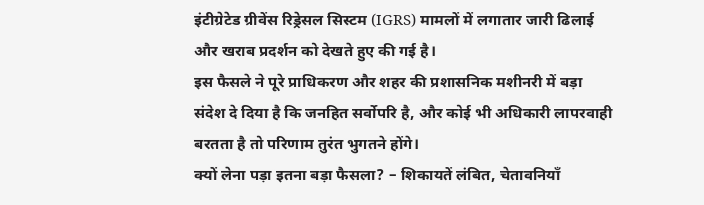इंटीग्रेटेड ग्रीवेंस रिड्रेसल सिस्टम (IGRS) मामलों में लगातार जारी ढिलाई और खराब प्रदर्शन को देखते हुए की गई है।
इस फैसले ने पूरे प्राधिकरण और शहर की प्रशासनिक मशीनरी में बड़ा संदेश दे दिया है कि जनहित सर्वोपरि है, और कोई भी अधिकारी लापरवाही बरतता है तो परिणाम तुरंत भुगतने होंगे।
क्यों लेना पड़ा इतना बड़ा फैसला? – शिकायतें लंबित, चेतावनियाँ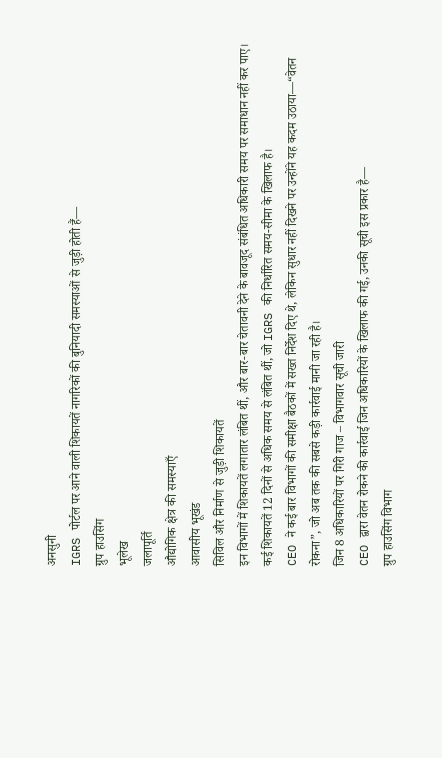अनसुनी
IGRS पोर्टल पर आने वाली शिकायतें नागरिकों की बुनियादी समस्याओं से जुड़ी होती हैं—
ग्रुप हाउसिंग
भूलेख
जलापूर्ति
औद्योगिक क्षेत्र की समस्याएँ
आवासीय भूखंड
सिविल और निर्माण से जुड़ी शिकायतें
इन विभागों में शिकायतें लगातार लंबित थीं, और बार-बार चेतावनी देने के बावजूद संबंधित अधिकारी समय पर समाधान नहीं कर पाए।
कई शिकायतें 12 दिनों से अधिक समय से लंबित थीं, जो IGRS की निर्धारित समय-सीमा के खिलाफ है।
CEO ने कई बार विभागों की समीक्षा बैठकों में सख्त निर्देश दिए थे, लेकिन सुधार नहीं दिखने पर उन्होंने यह कदम उठाया—“वेतन रोकना”, जो अब तक की सबसे कड़ी कार्रवाई मानी जा रही है।
जिन 8 अधिकारियों पर गिरी गाज – विभागवार सूची जारी
CEO द्वारा वेतन रोकने की कार्रवाई जिन अधिकारियों के खिलाफ की गई, उनकी सूची इस प्रकार है—
ग्रुप हाउसिंग विभाग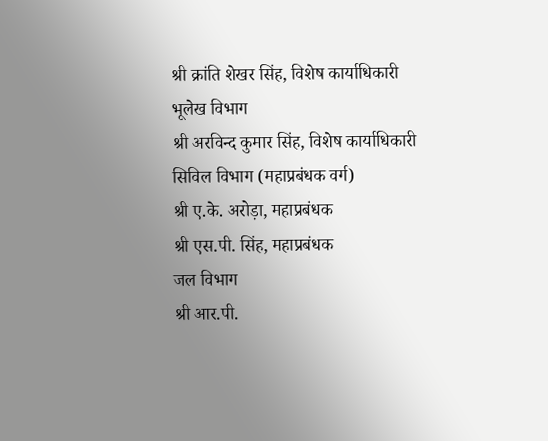श्री क्रांति शेखर सिंह, विशेष कार्याधिकारी
भूलेख विभाग
श्री अरविन्द कुमार सिंह, विशेष कार्याधिकारी
सिविल विभाग (महाप्रबंधक वर्ग)
श्री ए.के. अरोड़ा, महाप्रबंधक
श्री एस.पी. सिंह, महाप्रबंधक
जल विभाग
श्री आर.पी.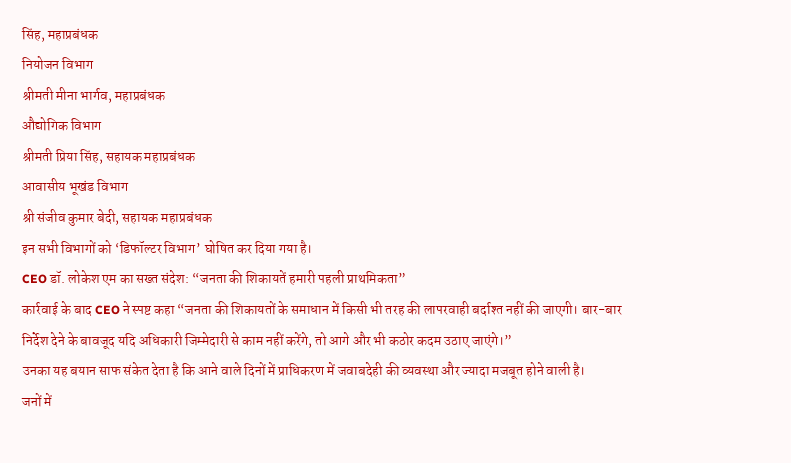सिंह, महाप्रबंधक
नियोजन विभाग
श्रीमती मीना भार्गव, महाप्रबंधक
औद्योगिक विभाग
श्रीमती प्रिया सिंह, सहायक महाप्रबंधक
आवासीय भूखंड विभाग
श्री संजीव कुमार बेदी, सहायक महाप्रबंधक
इन सभी विभागों को ‘डिफॉल्टर विभाग’ घोषित कर दिया गया है।
CEO डॉ. लोकेश एम का सख्त संदेश: “जनता की शिकायतें हमारी पहली प्राथमिकता”
कार्रवाई के बाद CEO ने स्पष्ट कहा “जनता की शिकायतों के समाधान में किसी भी तरह की लापरवाही बर्दाश्त नहीं की जाएगी। बार-बार निर्देश देने के बावजूद यदि अधिकारी जिम्मेदारी से काम नहीं करेंगे, तो आगे और भी कठोर कदम उठाए जाएंगे।”
उनका यह बयान साफ संकेत देता है कि आने वाले दिनों में प्राधिकरण में जवाबदेही की व्यवस्था और ज्यादा मजबूत होने वाली है।
जनों में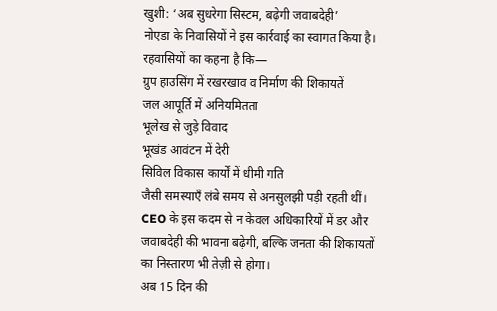खुशी: ‘अब सुधरेगा सिस्टम, बढ़ेगी जवाबदेही’
नोएडा के निवासियों ने इस कार्रवाई का स्वागत किया है।
रहवासियों का कहना है कि—
ग्रुप हाउसिंग में रखरखाव व निर्माण की शिकायतें
जल आपूर्ति में अनियमितता
भूलेख से जुड़े विवाद
भूखंड आवंटन में देरी
सिविल विकास कार्यों में धीमी गति
जैसी समस्याएँ लंबे समय से अनसुलझी पड़ी रहती थीं।
CEO के इस कदम से न केवल अधिकारियों में डर और जवाबदेही की भावना बढ़ेगी, बल्कि जनता की शिकायतों का निस्तारण भी तेज़ी से होगा।
अब 15 दिन की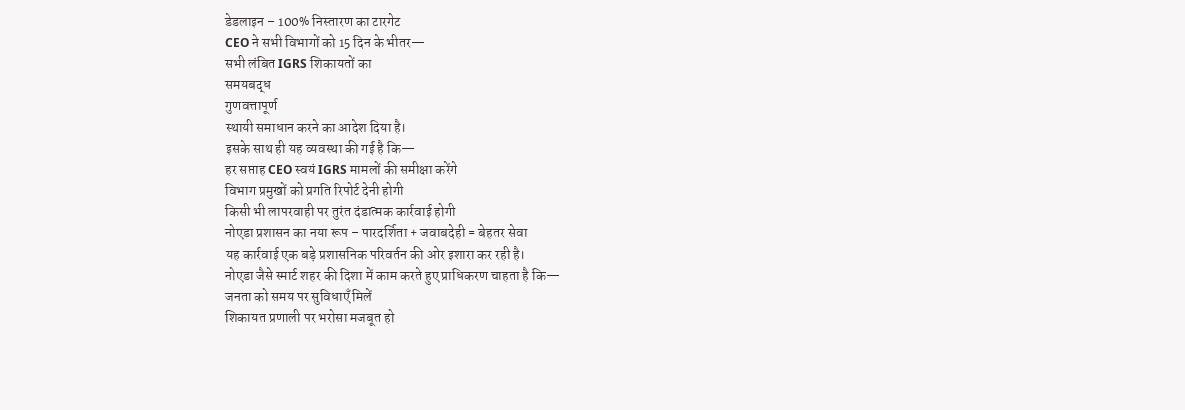डेडलाइन – 100% निस्तारण का टारगेट
CEO ने सभी विभागों को 15 दिन के भीतर—
सभी लंबित IGRS शिकायतों का
समयबद्ध
गुणवत्तापूर्ण
स्थायी समाधान करने का आदेश दिया है।
इसके साथ ही यह व्यवस्था की गई है कि—
हर सप्ताह CEO स्वयं IGRS मामलों की समीक्षा करेंगे
विभाग प्रमुखों को प्रगति रिपोर्ट देनी होगी
किसी भी लापरवाही पर तुरंत दंडात्मक कार्रवाई होगी
नोएडा प्रशासन का नया रूप – पारदर्शिता + जवाबदेही = बेहतर सेवा
यह कार्रवाई एक बड़े प्रशासनिक परिवर्तन की ओर इशारा कर रही है।
नोएडा जैसे स्मार्ट शहर की दिशा में काम करते हुए प्राधिकरण चाहता है कि—
जनता को समय पर सुविधाएँ मिलें
शिकायत प्रणाली पर भरोसा मजबूत हो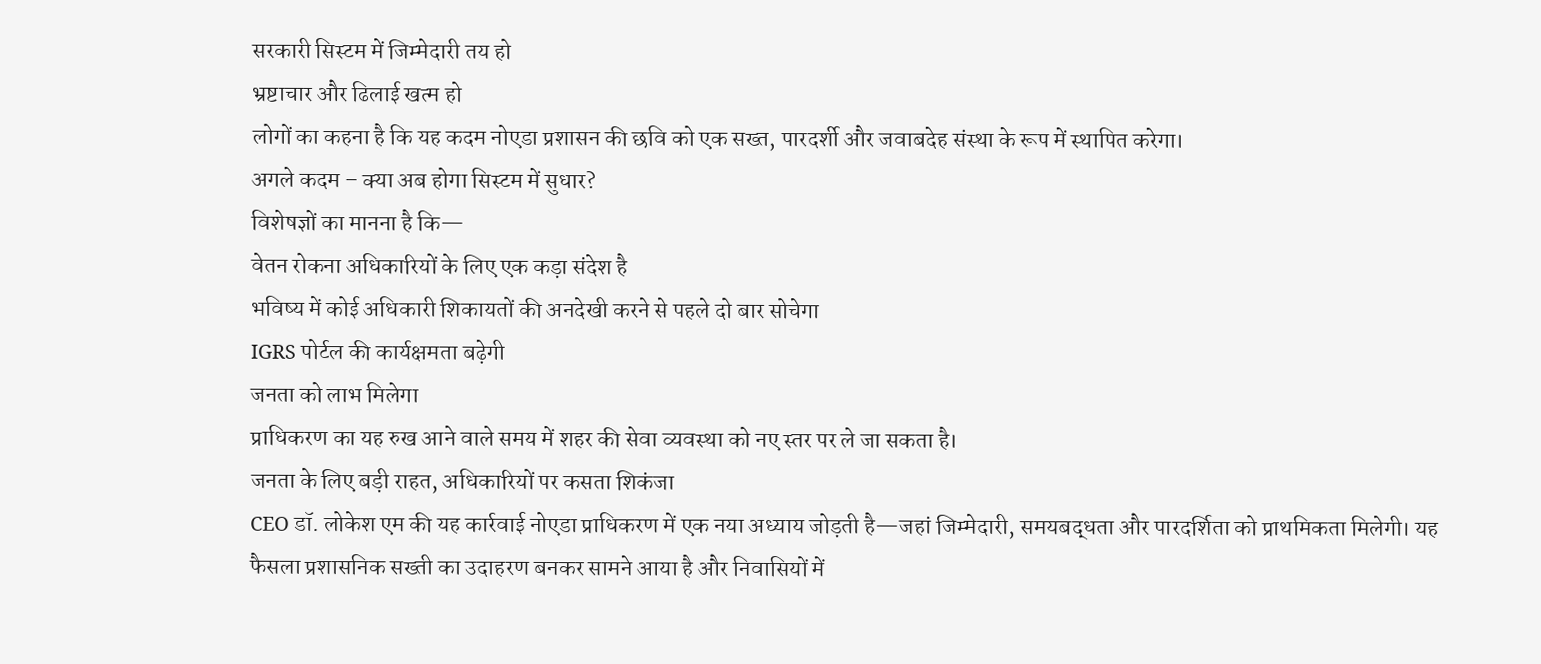सरकारी सिस्टम में जिम्मेदारी तय हो
भ्रष्टाचार और ढिलाई खत्म हो
लोगों का कहना है कि यह कदम नोएडा प्रशासन की छवि को एक सख्त, पारदर्शी और जवाबदेह संस्था के रूप में स्थापित करेगा।
अगले कदम – क्या अब होगा सिस्टम में सुधार?
विशेषज्ञों का मानना है कि—
वेतन रोकना अधिकारियों के लिए एक कड़ा संदेश है
भविष्य में कोई अधिकारी शिकायतों की अनदेखी करने से पहले दो बार सोचेगा
IGRS पोर्टल की कार्यक्षमता बढ़ेगी
जनता को लाभ मिलेगा
प्राधिकरण का यह रुख आने वाले समय में शहर की सेवा व्यवस्था को नए स्तर पर ले जा सकता है।
जनता के लिए बड़ी राहत, अधिकारियों पर कसता शिकंजा
CEO डॉ. लोकेश एम की यह कार्रवाई नोएडा प्राधिकरण में एक नया अध्याय जोड़ती है—जहां जिम्मेदारी, समयबद्धता और पारदर्शिता को प्राथमिकता मिलेगी। यह फैसला प्रशासनिक सख्ती का उदाहरण बनकर सामने आया है और निवासियों में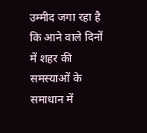उम्मीद जगा रहा है कि आने वाले दिनों में शहर की समस्याओं के समाधान में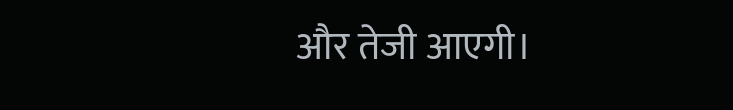और तेजी आएगी।